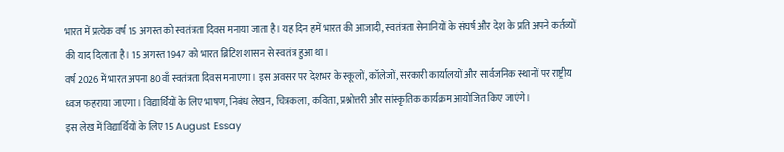भारत में प्रत्येक वर्ष 15 अगस्त को स्वतंत्रता दिवस मनाया जाता है। यह दिन हमें भारत की आजादी, स्वतंत्रता सेनानियों के संघर्ष और देश के प्रति अपने कर्तव्यों की याद दिलाता है। 15 अगस्त 1947 को भारत ब्रिटिश शासन से स्वतंत्र हुआ था।
वर्ष 2026 में भारत अपना 80वाँ स्वतंत्रता दिवस मनाएगा। इस अवसर पर देशभर के स्कूलों, कॉलेजों, सरकारी कार्यालयों और सार्वजनिक स्थानों पर राष्ट्रीय ध्वज फहराया जाएगा। विद्यार्थियों के लिए भाषण, निबंध लेखन, चित्रकला, कविता, प्रश्नोत्तरी और सांस्कृतिक कार्यक्रम आयोजित किए जाएंगे।
इस लेख में विद्यार्थियों के लिए 15 August Essay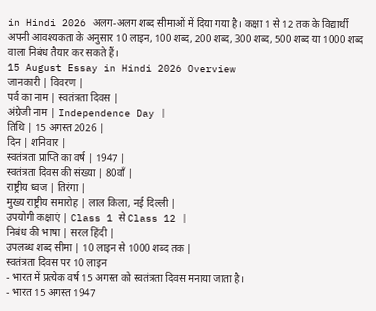in Hindi 2026 अलग-अलग शब्द सीमाओं में दिया गया है। कक्षा 1 से 12 तक के विद्यार्थी अपनी आवश्यकता के अनुसार 10 लाइन, 100 शब्द, 200 शब्द, 300 शब्द, 500 शब्द या 1000 शब्द वाला निबंध तैयार कर सकते हैं।
15 August Essay in Hindi 2026 Overview
जानकारी | विवरण |
पर्व का नाम | स्वतंत्रता दिवस |
अंग्रेजी नाम | Independence Day |
तिथि | 15 अगस्त 2026 |
दिन | शनिवार |
स्वतंत्रता प्राप्ति का वर्ष | 1947 |
स्वतंत्रता दिवस की संख्या | 80वाँ |
राष्ट्रीय ध्वज | तिरंगा |
मुख्य राष्ट्रीय समारोह | लाल किला, नई दिल्ली |
उपयोगी कक्षाएं | Class 1 से Class 12 |
निबंध की भाषा | सरल हिंदी |
उपलब्ध शब्द सीमा | 10 लाइन से 1000 शब्द तक |
स्वतंत्रता दिवस पर 10 लाइन
- भारत में प्रत्येक वर्ष 15 अगस्त को स्वतंत्रता दिवस मनाया जाता है।
- भारत 15 अगस्त 1947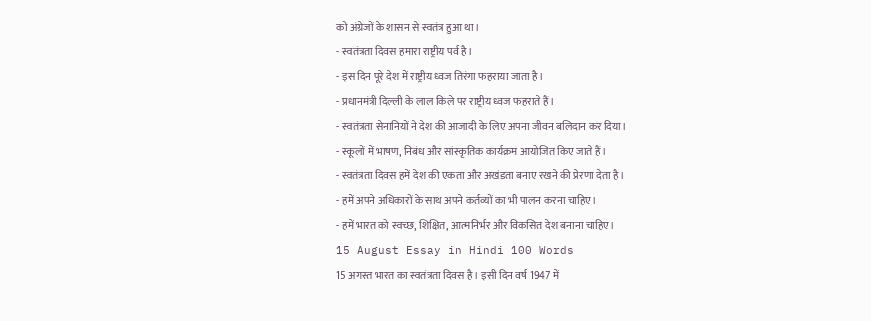को अंग्रेजों के शासन से स्वतंत्र हुआ था।
- स्वतंत्रता दिवस हमारा राष्ट्रीय पर्व है।
- इस दिन पूरे देश में राष्ट्रीय ध्वज तिरंगा फहराया जाता है।
- प्रधानमंत्री दिल्ली के लाल किले पर राष्ट्रीय ध्वज फहराते हैं।
- स्वतंत्रता सेनानियों ने देश की आजादी के लिए अपना जीवन बलिदान कर दिया।
- स्कूलों में भाषण, निबंध और सांस्कृतिक कार्यक्रम आयोजित किए जाते हैं।
- स्वतंत्रता दिवस हमें देश की एकता और अखंडता बनाए रखने की प्रेरणा देता है।
- हमें अपने अधिकारों के साथ अपने कर्तव्यों का भी पालन करना चाहिए।
- हमें भारत को स्वच्छ, शिक्षित, आत्मनिर्भर और विकसित देश बनाना चाहिए।
15 August Essay in Hindi 100 Words
15 अगस्त भारत का स्वतंत्रता दिवस है। इसी दिन वर्ष 1947 में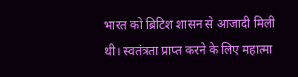भारत को ब्रिटिश शासन से आजादी मिली थी। स्वतंत्रता प्राप्त करने के लिए महात्मा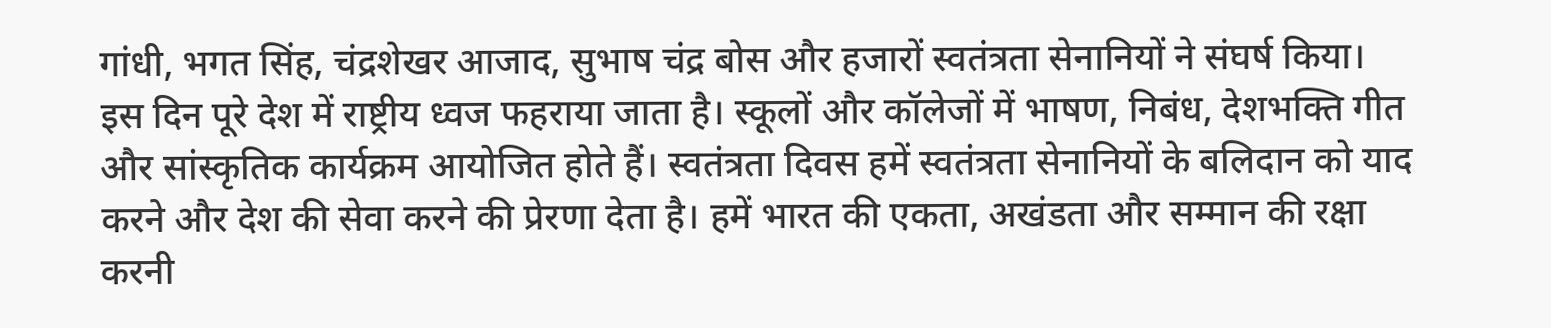गांधी, भगत सिंह, चंद्रशेखर आजाद, सुभाष चंद्र बोस और हजारों स्वतंत्रता सेनानियों ने संघर्ष किया।
इस दिन पूरे देश में राष्ट्रीय ध्वज फहराया जाता है। स्कूलों और कॉलेजों में भाषण, निबंध, देशभक्ति गीत और सांस्कृतिक कार्यक्रम आयोजित होते हैं। स्वतंत्रता दिवस हमें स्वतंत्रता सेनानियों के बलिदान को याद करने और देश की सेवा करने की प्रेरणा देता है। हमें भारत की एकता, अखंडता और सम्मान की रक्षा करनी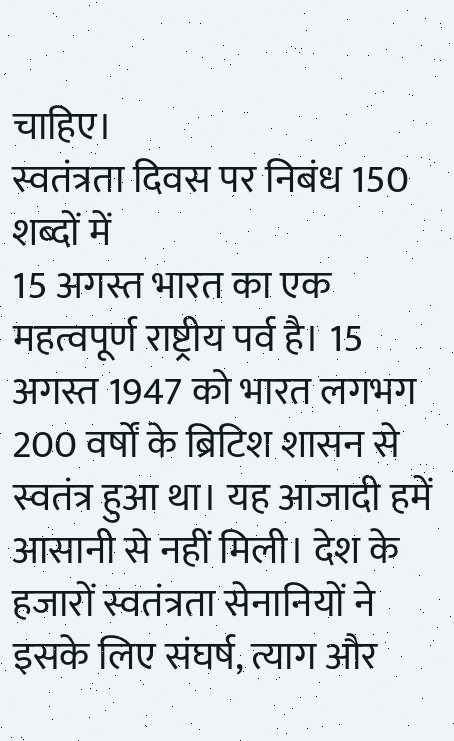चाहिए।
स्वतंत्रता दिवस पर निबंध 150 शब्दों में
15 अगस्त भारत का एक महत्वपूर्ण राष्ट्रीय पर्व है। 15 अगस्त 1947 को भारत लगभग 200 वर्षों के ब्रिटिश शासन से स्वतंत्र हुआ था। यह आजादी हमें आसानी से नहीं मिली। देश के हजारों स्वतंत्रता सेनानियों ने इसके लिए संघर्ष, त्याग और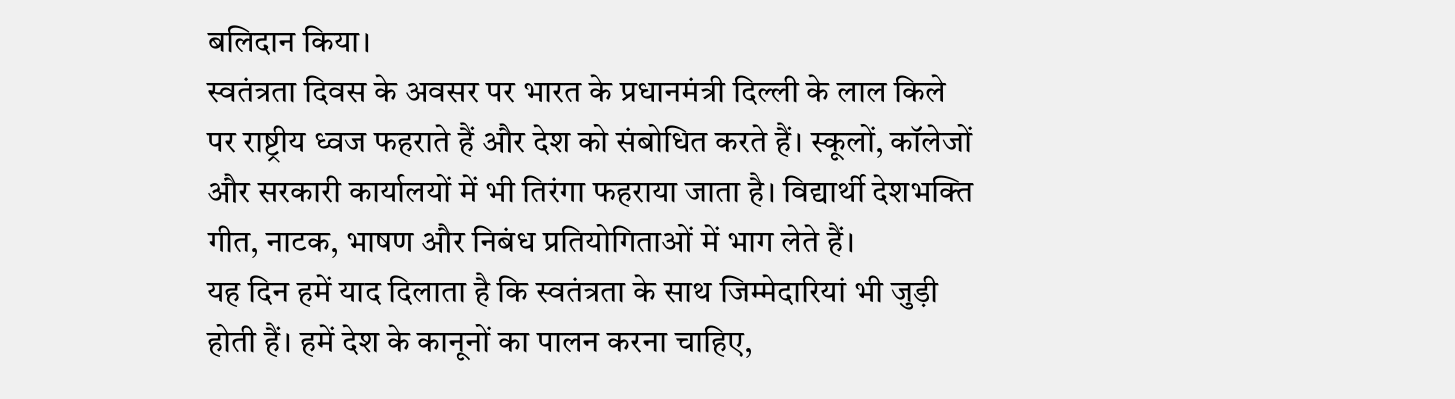बलिदान किया।
स्वतंत्रता दिवस के अवसर पर भारत के प्रधानमंत्री दिल्ली के लाल किले पर राष्ट्रीय ध्वज फहराते हैं और देश को संबोधित करते हैं। स्कूलों, कॉलेजों और सरकारी कार्यालयों में भी तिरंगा फहराया जाता है। विद्यार्थी देशभक्ति गीत, नाटक, भाषण और निबंध प्रतियोगिताओं में भाग लेते हैं।
यह दिन हमें याद दिलाता है कि स्वतंत्रता के साथ जिम्मेदारियां भी जुड़ी होती हैं। हमें देश के कानूनों का पालन करना चाहिए,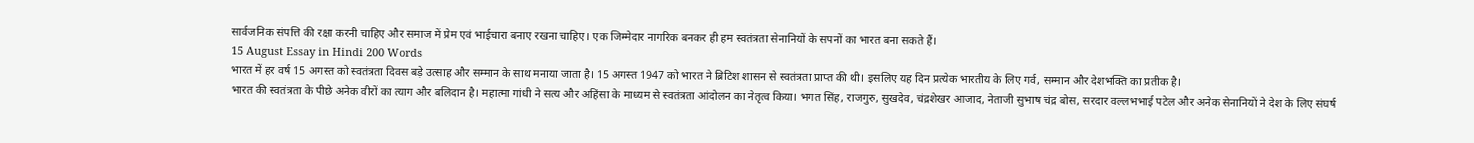सार्वजनिक संपत्ति की रक्षा करनी चाहिए और समाज में प्रेम एवं भाईचारा बनाए रखना चाहिए। एक जिम्मेदार नागरिक बनकर ही हम स्वतंत्रता सेनानियों के सपनों का भारत बना सकते हैं।
15 August Essay in Hindi 200 Words
भारत में हर वर्ष 15 अगस्त को स्वतंत्रता दिवस बड़े उत्साह और सम्मान के साथ मनाया जाता है। 15 अगस्त 1947 को भारत ने ब्रिटिश शासन से स्वतंत्रता प्राप्त की थी। इसलिए यह दिन प्रत्येक भारतीय के लिए गर्व, सम्मान और देशभक्ति का प्रतीक है।
भारत की स्वतंत्रता के पीछे अनेक वीरों का त्याग और बलिदान है। महात्मा गांधी ने सत्य और अहिंसा के माध्यम से स्वतंत्रता आंदोलन का नेतृत्व किया। भगत सिंह, राजगुरु, सुखदेव, चंद्रशेखर आजाद, नेताजी सुभाष चंद्र बोस, सरदार वल्लभभाई पटेल और अनेक सेनानियों ने देश के लिए संघर्ष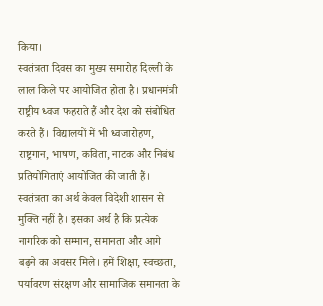किया।
स्वतंत्रता दिवस का मुख्य समारोह दिल्ली के लाल किले पर आयोजित होता है। प्रधानमंत्री राष्ट्रीय ध्वज फहराते हैं और देश को संबोधित करते हैं। विद्यालयों में भी ध्वजारोहण, राष्ट्रगान, भाषण, कविता, नाटक और निबंध प्रतियोगिताएं आयोजित की जाती हैं।
स्वतंत्रता का अर्थ केवल विदेशी शासन से मुक्ति नहीं है। इसका अर्थ है कि प्रत्येक नागरिक को सम्मान, समानता और आगे बढ़ने का अवसर मिले। हमें शिक्षा, स्वच्छता, पर्यावरण संरक्षण और सामाजिक समानता के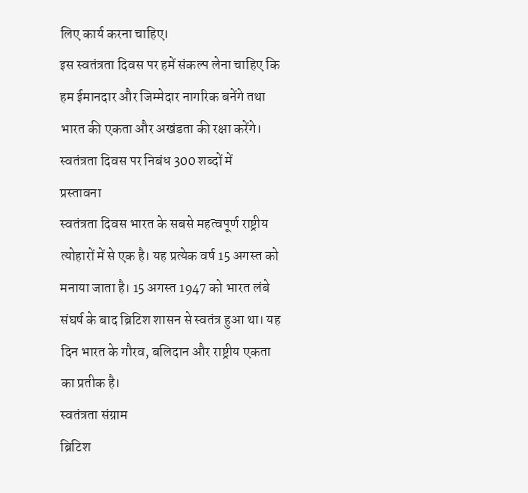लिए कार्य करना चाहिए।
इस स्वतंत्रता दिवस पर हमें संकल्प लेना चाहिए कि हम ईमानदार और जिम्मेदार नागरिक बनेंगे तथा भारत की एकता और अखंडता की रक्षा करेंगे।
स्वतंत्रता दिवस पर निबंध 300 शब्दों में
प्रस्तावना
स्वतंत्रता दिवस भारत के सबसे महत्वपूर्ण राष्ट्रीय त्योहारों में से एक है। यह प्रत्येक वर्ष 15 अगस्त को मनाया जाता है। 15 अगस्त 1947 को भारत लंबे संघर्ष के बाद ब्रिटिश शासन से स्वतंत्र हुआ था। यह दिन भारत के गौरव, बलिदान और राष्ट्रीय एकता का प्रतीक है।
स्वतंत्रता संग्राम
ब्रिटिश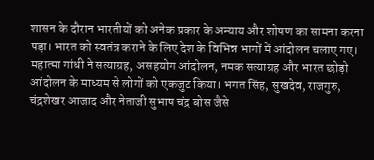शासन के दौरान भारतीयों को अनेक प्रकार के अन्याय और शोषण का सामना करना पड़ा। भारत को स्वतंत्र कराने के लिए देश के विभिन्न भागों में आंदोलन चलाए गए।
महात्मा गांधी ने सत्याग्रह, असहयोग आंदोलन, नमक सत्याग्रह और भारत छोड़ो आंदोलन के माध्यम से लोगों को एकजुट किया। भगत सिंह, सुखदेव, राजगुरु, चंद्रशेखर आजाद और नेताजी सुभाष चंद्र बोस जैसे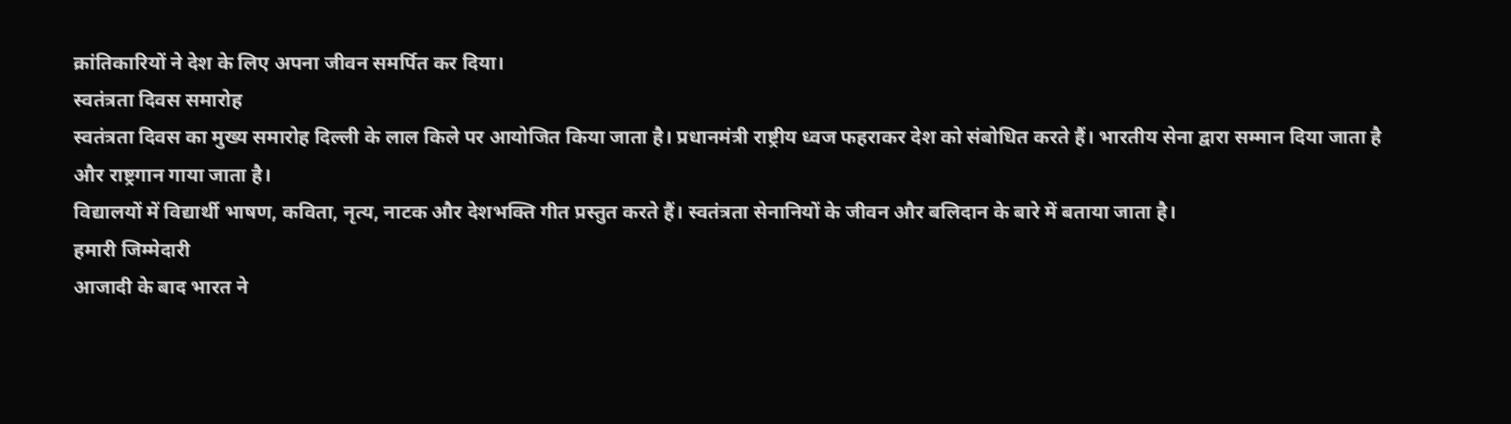क्रांतिकारियों ने देश के लिए अपना जीवन समर्पित कर दिया।
स्वतंत्रता दिवस समारोह
स्वतंत्रता दिवस का मुख्य समारोह दिल्ली के लाल किले पर आयोजित किया जाता है। प्रधानमंत्री राष्ट्रीय ध्वज फहराकर देश को संबोधित करते हैं। भारतीय सेना द्वारा सम्मान दिया जाता है और राष्ट्रगान गाया जाता है।
विद्यालयों में विद्यार्थी भाषण, कविता, नृत्य, नाटक और देशभक्ति गीत प्रस्तुत करते हैं। स्वतंत्रता सेनानियों के जीवन और बलिदान के बारे में बताया जाता है।
हमारी जिम्मेदारी
आजादी के बाद भारत ने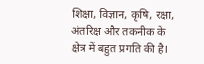शिक्षा, विज्ञान, कृषि, रक्षा, अंतरिक्ष और तकनीक के क्षेत्र में बहुत प्रगति की है।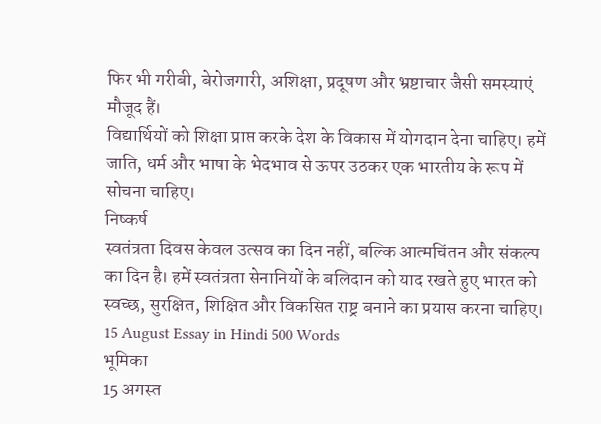फिर भी गरीबी, बेरोजगारी, अशिक्षा, प्रदूषण और भ्रष्टाचार जैसी समस्याएं मौजूद हैं।
विद्यार्थियों को शिक्षा प्राप्त करके देश के विकास में योगदान देना चाहिए। हमें जाति, धर्म और भाषा के भेदभाव से ऊपर उठकर एक भारतीय के रूप में सोचना चाहिए।
निष्कर्ष
स्वतंत्रता दिवस केवल उत्सव का दिन नहीं, बल्कि आत्मचिंतन और संकल्प का दिन है। हमें स्वतंत्रता सेनानियों के बलिदान को याद रखते हुए भारत को स्वच्छ, सुरक्षित, शिक्षित और विकसित राष्ट्र बनाने का प्रयास करना चाहिए।
15 August Essay in Hindi 500 Words
भूमिका
15 अगस्त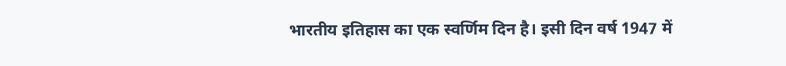भारतीय इतिहास का एक स्वर्णिम दिन है। इसी दिन वर्ष 1947 में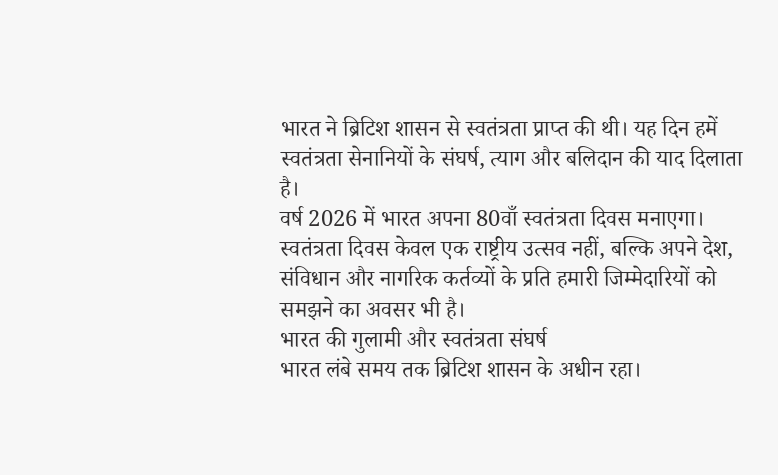भारत ने ब्रिटिश शासन से स्वतंत्रता प्राप्त की थी। यह दिन हमें स्वतंत्रता सेनानियों के संघर्ष, त्याग और बलिदान की याद दिलाता है।
वर्ष 2026 में भारत अपना 80वाँ स्वतंत्रता दिवस मनाएगा। स्वतंत्रता दिवस केवल एक राष्ट्रीय उत्सव नहीं, बल्कि अपने देश, संविधान और नागरिक कर्तव्यों के प्रति हमारी जिम्मेदारियों को समझने का अवसर भी है।
भारत की गुलामी और स्वतंत्रता संघर्ष
भारत लंबे समय तक ब्रिटिश शासन के अधीन रहा।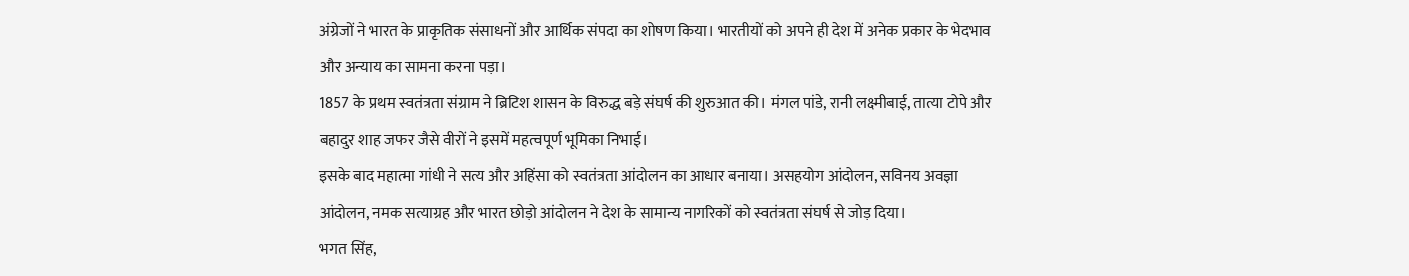अंग्रेजों ने भारत के प्राकृतिक संसाधनों और आर्थिक संपदा का शोषण किया। भारतीयों को अपने ही देश में अनेक प्रकार के भेदभाव और अन्याय का सामना करना पड़ा।
1857 के प्रथम स्वतंत्रता संग्राम ने ब्रिटिश शासन के विरुद्ध बड़े संघर्ष की शुरुआत की। मंगल पांडे, रानी लक्ष्मीबाई, तात्या टोपे और बहादुर शाह जफर जैसे वीरों ने इसमें महत्वपूर्ण भूमिका निभाई।
इसके बाद महात्मा गांधी ने सत्य और अहिंसा को स्वतंत्रता आंदोलन का आधार बनाया। असहयोग आंदोलन, सविनय अवज्ञा आंदोलन, नमक सत्याग्रह और भारत छोड़ो आंदोलन ने देश के सामान्य नागरिकों को स्वतंत्रता संघर्ष से जोड़ दिया।
भगत सिंह,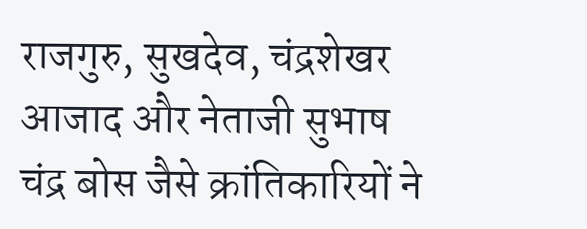राजगुरु, सुखदेव, चंद्रशेखर आजाद और नेताजी सुभाष चंद्र बोस जैसे क्रांतिकारियों ने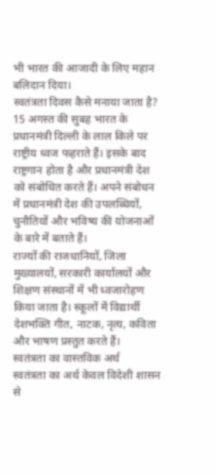भी भारत की आजादी के लिए महान बलिदान दिया।
स्वतंत्रता दिवस कैसे मनाया जाता है?
15 अगस्त की सुबह भारत के प्रधानमंत्री दिल्ली के लाल किले पर राष्ट्रीय ध्वज फहराते हैं। इसके बाद राष्ट्रगान होता है और प्रधानमंत्री देश को संबोधित करते हैं। अपने संबोधन में प्रधानमंत्री देश की उपलब्धियों, चुनौतियों और भविष्य की योजनाओं के बारे में बताते हैं।
राज्यों की राजधानियों, जिला मुख्यालयों, सरकारी कार्यालयों और शिक्षण संस्थानों में भी ध्वजारोहण किया जाता है। स्कूलों में विद्यार्थी देशभक्ति गीत, नाटक, नृत्य, कविता और भाषण प्रस्तुत करते हैं।
स्वतंत्रता का वास्तविक अर्थ
स्वतंत्रता का अर्थ केवल विदेशी शासन से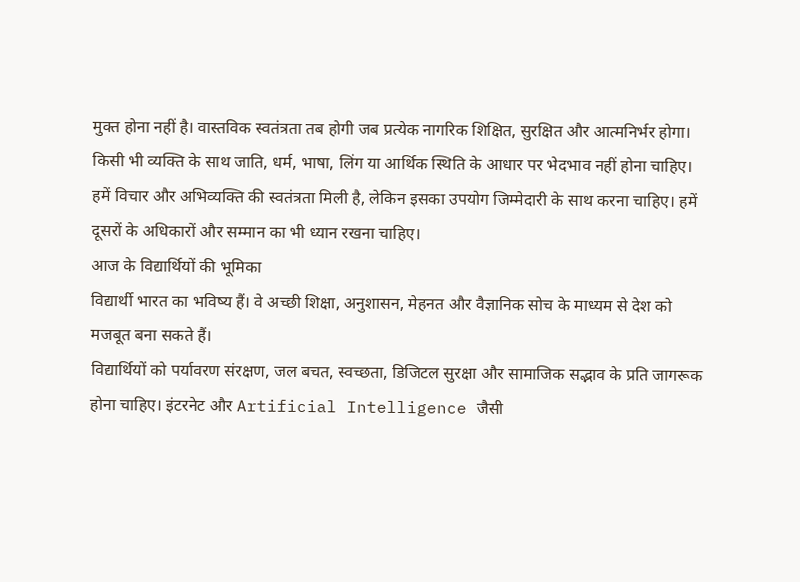मुक्त होना नहीं है। वास्तविक स्वतंत्रता तब होगी जब प्रत्येक नागरिक शिक्षित, सुरक्षित और आत्मनिर्भर होगा। किसी भी व्यक्ति के साथ जाति, धर्म, भाषा, लिंग या आर्थिक स्थिति के आधार पर भेदभाव नहीं होना चाहिए।
हमें विचार और अभिव्यक्ति की स्वतंत्रता मिली है, लेकिन इसका उपयोग जिम्मेदारी के साथ करना चाहिए। हमें दूसरों के अधिकारों और सम्मान का भी ध्यान रखना चाहिए।
आज के विद्यार्थियों की भूमिका
विद्यार्थी भारत का भविष्य हैं। वे अच्छी शिक्षा, अनुशासन, मेहनत और वैज्ञानिक सोच के माध्यम से देश को मजबूत बना सकते हैं।
विद्यार्थियों को पर्यावरण संरक्षण, जल बचत, स्वच्छता, डिजिटल सुरक्षा और सामाजिक सद्भाव के प्रति जागरूक होना चाहिए। इंटरनेट और Artificial Intelligence जैसी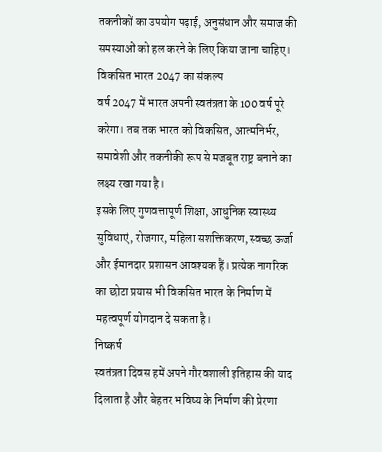तकनीकों का उपयोग पढ़ाई, अनुसंधान और समाज की समस्याओं को हल करने के लिए किया जाना चाहिए।
विकसित भारत 2047 का संकल्प
वर्ष 2047 में भारत अपनी स्वतंत्रता के 100 वर्ष पूरे करेगा। तब तक भारत को विकसित, आत्मनिर्भर, समावेशी और तकनीकी रूप से मजबूत राष्ट्र बनाने का लक्ष्य रखा गया है।
इसके लिए गुणवत्तापूर्ण शिक्षा, आधुनिक स्वास्थ्य सुविधाएं, रोजगार, महिला सशक्तिकरण, स्वच्छ ऊर्जा और ईमानदार प्रशासन आवश्यक हैं। प्रत्येक नागरिक का छोटा प्रयास भी विकसित भारत के निर्माण में महत्वपूर्ण योगदान दे सकता है।
निष्कर्ष
स्वतंत्रता दिवस हमें अपने गौरवशाली इतिहास की याद दिलाता है और बेहतर भविष्य के निर्माण की प्रेरणा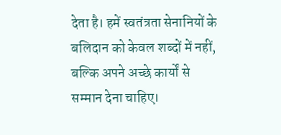देता है। हमें स्वतंत्रता सेनानियों के बलिदान को केवल शब्दों में नहीं, बल्कि अपने अच्छे कार्यों से सम्मान देना चाहिए।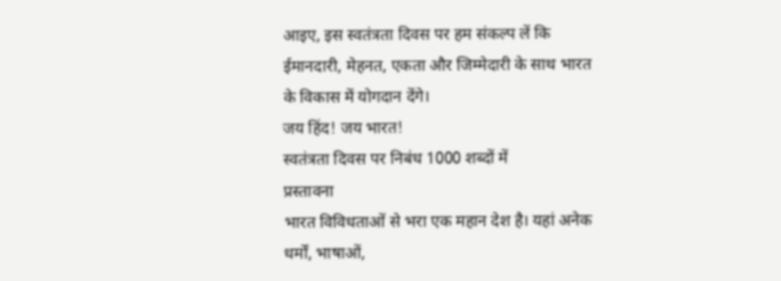आइए, इस स्वतंत्रता दिवस पर हम संकल्प लें कि ईमानदारी, मेहनत, एकता और जिम्मेदारी के साथ भारत के विकास में योगदान देंगे।
जय हिंद! जय भारत!
स्वतंत्रता दिवस पर निबंध 1000 शब्दों में
प्रस्तावना
भारत विविधताओं से भरा एक महान देश है। यहां अनेक धर्मों, भाषाओं,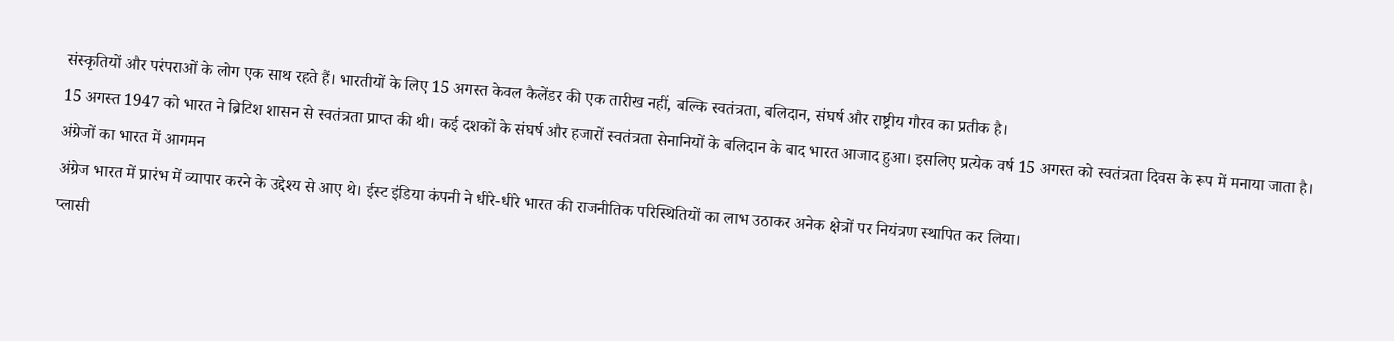संस्कृतियों और परंपराओं के लोग एक साथ रहते हैं। भारतीयों के लिए 15 अगस्त केवल कैलेंडर की एक तारीख नहीं, बल्कि स्वतंत्रता, बलिदान, संघर्ष और राष्ट्रीय गौरव का प्रतीक है।
15 अगस्त 1947 को भारत ने ब्रिटिश शासन से स्वतंत्रता प्राप्त की थी। कई दशकों के संघर्ष और हजारों स्वतंत्रता सेनानियों के बलिदान के बाद भारत आजाद हुआ। इसलिए प्रत्येक वर्ष 15 अगस्त को स्वतंत्रता दिवस के रूप में मनाया जाता है।
अंग्रेजों का भारत में आगमन
अंग्रेज भारत में प्रारंभ में व्यापार करने के उद्देश्य से आए थे। ईस्ट इंडिया कंपनी ने धीरे-धीरे भारत की राजनीतिक परिस्थितियों का लाभ उठाकर अनेक क्षेत्रों पर नियंत्रण स्थापित कर लिया।
प्लासी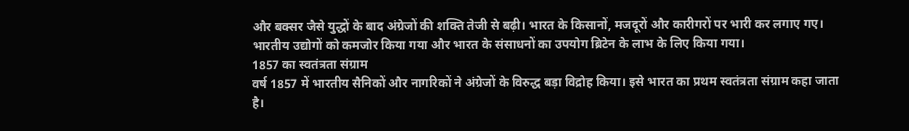और बक्सर जैसे युद्धों के बाद अंग्रेजों की शक्ति तेजी से बढ़ी। भारत के किसानों, मजदूरों और कारीगरों पर भारी कर लगाए गए। भारतीय उद्योगों को कमजोर किया गया और भारत के संसाधनों का उपयोग ब्रिटेन के लाभ के लिए किया गया।
1857 का स्वतंत्रता संग्राम
वर्ष 1857 में भारतीय सैनिकों और नागरिकों ने अंग्रेजों के विरुद्ध बड़ा विद्रोह किया। इसे भारत का प्रथम स्वतंत्रता संग्राम कहा जाता है।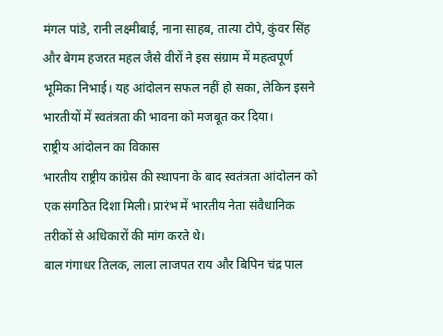मंगल पांडे, रानी लक्ष्मीबाई, नाना साहब, तात्या टोपे, कुंवर सिंह और बेगम हजरत महल जैसे वीरों ने इस संग्राम में महत्वपूर्ण भूमिका निभाई। यह आंदोलन सफल नहीं हो सका, लेकिन इसने भारतीयों में स्वतंत्रता की भावना को मजबूत कर दिया।
राष्ट्रीय आंदोलन का विकास
भारतीय राष्ट्रीय कांग्रेस की स्थापना के बाद स्वतंत्रता आंदोलन को एक संगठित दिशा मिली। प्रारंभ में भारतीय नेता संवैधानिक तरीकों से अधिकारों की मांग करते थे।
बाल गंगाधर तिलक, लाला लाजपत राय और बिपिन चंद्र पाल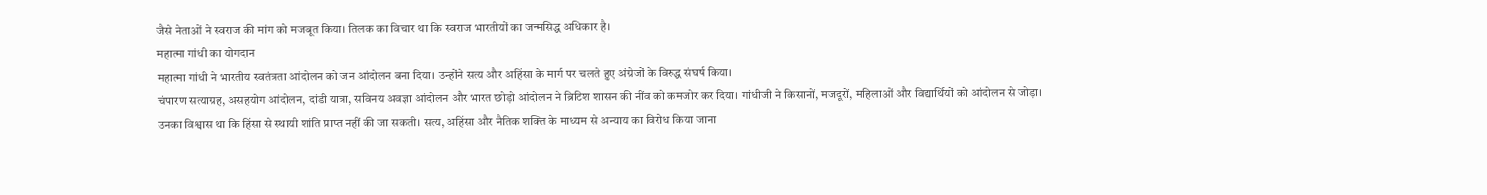जैसे नेताओं ने स्वराज की मांग को मजबूत किया। तिलक का विचार था कि स्वराज भारतीयों का जन्मसिद्ध अधिकार है।
महात्मा गांधी का योगदान
महात्मा गांधी ने भारतीय स्वतंत्रता आंदोलन को जन आंदोलन बना दिया। उन्होंने सत्य और अहिंसा के मार्ग पर चलते हुए अंग्रेजों के विरुद्ध संघर्ष किया।
चंपारण सत्याग्रह, असहयोग आंदोलन, दांडी यात्रा, सविनय अवज्ञा आंदोलन और भारत छोड़ो आंदोलन ने ब्रिटिश शासन की नींव को कमजोर कर दिया। गांधीजी ने किसानों, मजदूरों, महिलाओं और विद्यार्थियों को आंदोलन से जोड़ा।
उनका विश्वास था कि हिंसा से स्थायी शांति प्राप्त नहीं की जा सकती। सत्य, अहिंसा और नैतिक शक्ति के माध्यम से अन्याय का विरोध किया जाना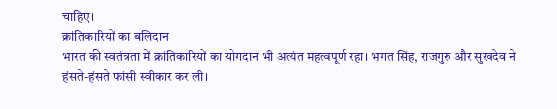चाहिए।
क्रांतिकारियों का बलिदान
भारत की स्वतंत्रता में क्रांतिकारियों का योगदान भी अत्यंत महत्वपूर्ण रहा। भगत सिंह, राजगुरु और सुखदेव ने हंसते-हंसते फांसी स्वीकार कर ली।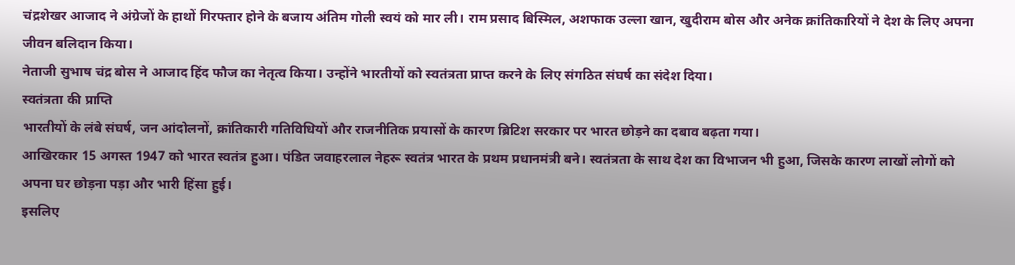चंद्रशेखर आजाद ने अंग्रेजों के हाथों गिरफ्तार होने के बजाय अंतिम गोली स्वयं को मार ली। राम प्रसाद बिस्मिल, अशफाक उल्ला खान, खुदीराम बोस और अनेक क्रांतिकारियों ने देश के लिए अपना जीवन बलिदान किया।
नेताजी सुभाष चंद्र बोस ने आजाद हिंद फौज का नेतृत्व किया। उन्होंने भारतीयों को स्वतंत्रता प्राप्त करने के लिए संगठित संघर्ष का संदेश दिया।
स्वतंत्रता की प्राप्ति
भारतीयों के लंबे संघर्ष, जन आंदोलनों, क्रांतिकारी गतिविधियों और राजनीतिक प्रयासों के कारण ब्रिटिश सरकार पर भारत छोड़ने का दबाव बढ़ता गया।
आखिरकार 15 अगस्त 1947 को भारत स्वतंत्र हुआ। पंडित जवाहरलाल नेहरू स्वतंत्र भारत के प्रथम प्रधानमंत्री बने। स्वतंत्रता के साथ देश का विभाजन भी हुआ, जिसके कारण लाखों लोगों को अपना घर छोड़ना पड़ा और भारी हिंसा हुई।
इसलिए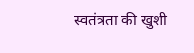स्वतंत्रता की खुशी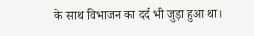के साथ विभाजन का दर्द भी जुड़ा हुआ था।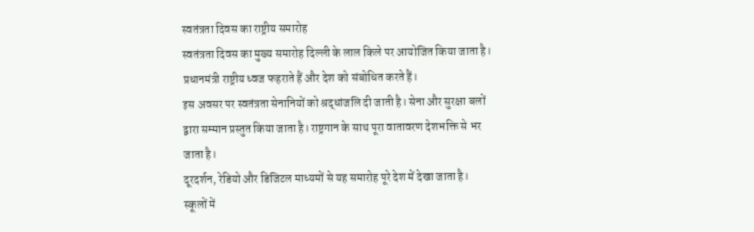स्वतंत्रता दिवस का राष्ट्रीय समारोह
स्वतंत्रता दिवस का मुख्य समारोह दिल्ली के लाल किले पर आयोजित किया जाता है। प्रधानमंत्री राष्ट्रीय ध्वज फहराते हैं और देश को संबोधित करते हैं।
इस अवसर पर स्वतंत्रता सेनानियों को श्रद्धांजलि दी जाती है। सेना और सुरक्षा बलों द्वारा सम्मान प्रस्तुत किया जाता है। राष्ट्रगान के साथ पूरा वातावरण देशभक्ति से भर जाता है।
दूरदर्शन, रेडियो और डिजिटल माध्यमों से यह समारोह पूरे देश में देखा जाता है।
स्कूलों में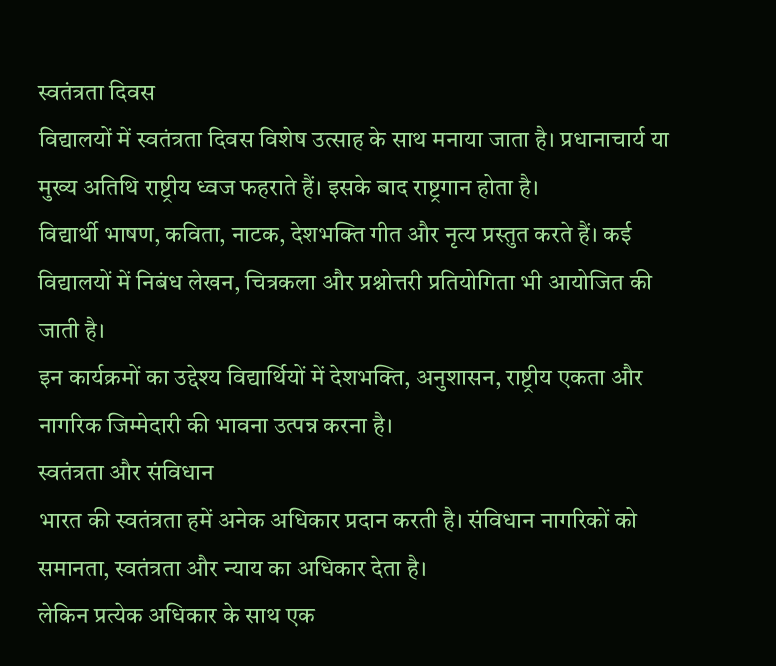स्वतंत्रता दिवस
विद्यालयों में स्वतंत्रता दिवस विशेष उत्साह के साथ मनाया जाता है। प्रधानाचार्य या मुख्य अतिथि राष्ट्रीय ध्वज फहराते हैं। इसके बाद राष्ट्रगान होता है।
विद्यार्थी भाषण, कविता, नाटक, देशभक्ति गीत और नृत्य प्रस्तुत करते हैं। कई विद्यालयों में निबंध लेखन, चित्रकला और प्रश्नोत्तरी प्रतियोगिता भी आयोजित की जाती है।
इन कार्यक्रमों का उद्देश्य विद्यार्थियों में देशभक्ति, अनुशासन, राष्ट्रीय एकता और नागरिक जिम्मेदारी की भावना उत्पन्न करना है।
स्वतंत्रता और संविधान
भारत की स्वतंत्रता हमें अनेक अधिकार प्रदान करती है। संविधान नागरिकों को समानता, स्वतंत्रता और न्याय का अधिकार देता है।
लेकिन प्रत्येक अधिकार के साथ एक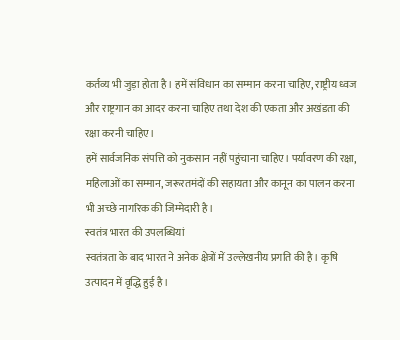कर्तव्य भी जुड़ा होता है। हमें संविधान का सम्मान करना चाहिए, राष्ट्रीय ध्वज और राष्ट्रगान का आदर करना चाहिए तथा देश की एकता और अखंडता की रक्षा करनी चाहिए।
हमें सार्वजनिक संपत्ति को नुकसान नहीं पहुंचाना चाहिए। पर्यावरण की रक्षा, महिलाओं का सम्मान, जरूरतमंदों की सहायता और कानून का पालन करना भी अच्छे नागरिक की जिम्मेदारी है।
स्वतंत्र भारत की उपलब्धियां
स्वतंत्रता के बाद भारत ने अनेक क्षेत्रों में उल्लेखनीय प्रगति की है। कृषि उत्पादन में वृद्धि हुई है।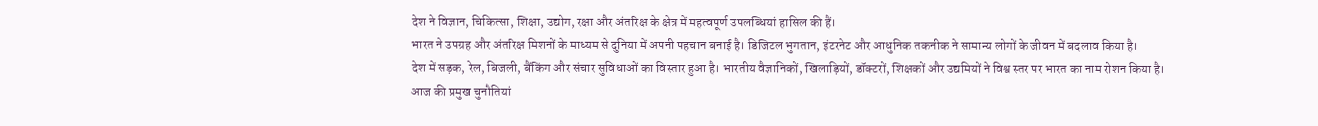देश ने विज्ञान, चिकित्सा, शिक्षा, उद्योग, रक्षा और अंतरिक्ष के क्षेत्र में महत्वपूर्ण उपलब्धियां हासिल की हैं।
भारत ने उपग्रह और अंतरिक्ष मिशनों के माध्यम से दुनिया में अपनी पहचान बनाई है। डिजिटल भुगतान, इंटरनेट और आधुनिक तकनीक ने सामान्य लोगों के जीवन में बदलाव किया है।
देश में सड़क, रेल, बिजली, बैंकिंग और संचार सुविधाओं का विस्तार हुआ है। भारतीय वैज्ञानिकों, खिलाड़ियों, डॉक्टरों, शिक्षकों और उद्यमियों ने विश्व स्तर पर भारत का नाम रोशन किया है।
आज की प्रमुख चुनौतियां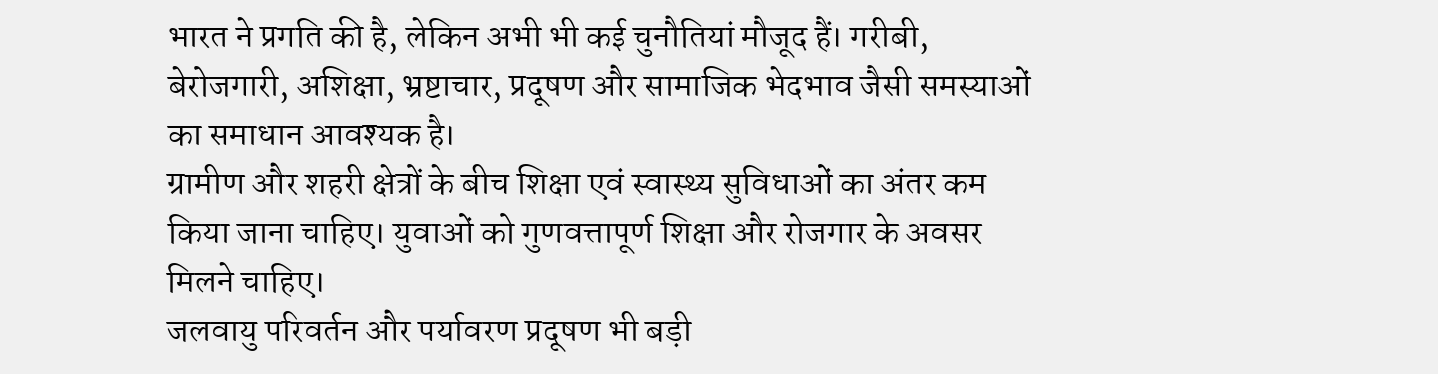भारत ने प्रगति की है, लेकिन अभी भी कई चुनौतियां मौजूद हैं। गरीबी, बेरोजगारी, अशिक्षा, भ्रष्टाचार, प्रदूषण और सामाजिक भेदभाव जैसी समस्याओं का समाधान आवश्यक है।
ग्रामीण और शहरी क्षेत्रों के बीच शिक्षा एवं स्वास्थ्य सुविधाओं का अंतर कम किया जाना चाहिए। युवाओं को गुणवत्तापूर्ण शिक्षा और रोजगार के अवसर मिलने चाहिए।
जलवायु परिवर्तन और पर्यावरण प्रदूषण भी बड़ी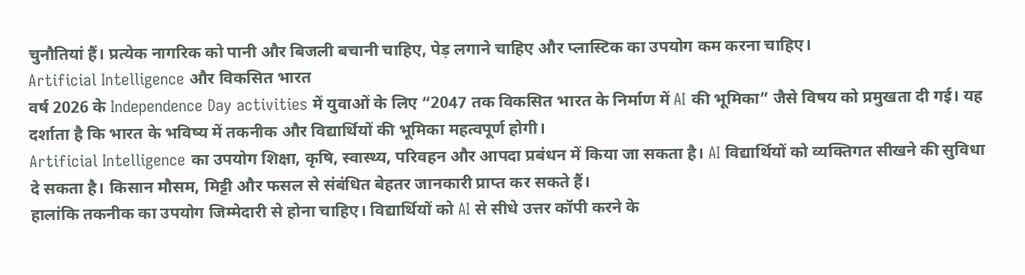चुनौतियां हैं। प्रत्येक नागरिक को पानी और बिजली बचानी चाहिए, पेड़ लगाने चाहिए और प्लास्टिक का उपयोग कम करना चाहिए।
Artificial Intelligence और विकसित भारत
वर्ष 2026 के Independence Day activities में युवाओं के लिए “2047 तक विकसित भारत के निर्माण में AI की भूमिका” जैसे विषय को प्रमुखता दी गई। यह दर्शाता है कि भारत के भविष्य में तकनीक और विद्यार्थियों की भूमिका महत्वपूर्ण होगी।
Artificial Intelligence का उपयोग शिक्षा, कृषि, स्वास्थ्य, परिवहन और आपदा प्रबंधन में किया जा सकता है। AI विद्यार्थियों को व्यक्तिगत सीखने की सुविधा दे सकता है। किसान मौसम, मिट्टी और फसल से संबंधित बेहतर जानकारी प्राप्त कर सकते हैं।
हालांकि तकनीक का उपयोग जिम्मेदारी से होना चाहिए। विद्यार्थियों को AI से सीधे उत्तर कॉपी करने के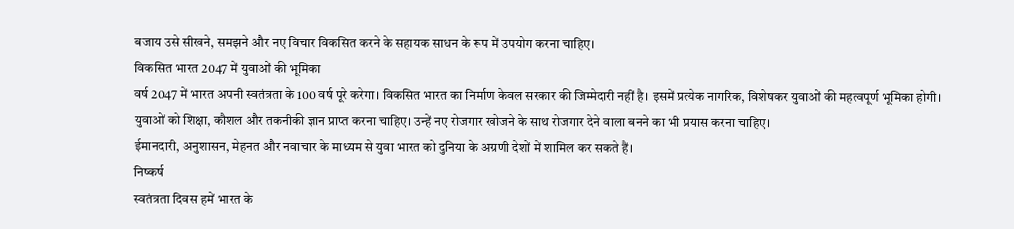बजाय उसे सीखने, समझने और नए विचार विकसित करने के सहायक साधन के रूप में उपयोग करना चाहिए।
विकसित भारत 2047 में युवाओं की भूमिका
वर्ष 2047 में भारत अपनी स्वतंत्रता के 100 वर्ष पूरे करेगा। विकसित भारत का निर्माण केवल सरकार की जिम्मेदारी नहीं है। इसमें प्रत्येक नागरिक, विशेषकर युवाओं की महत्वपूर्ण भूमिका होगी।
युवाओं को शिक्षा, कौशल और तकनीकी ज्ञान प्राप्त करना चाहिए। उन्हें नए रोजगार खोजने के साथ रोजगार देने वाला बनने का भी प्रयास करना चाहिए।
ईमानदारी, अनुशासन, मेहनत और नवाचार के माध्यम से युवा भारत को दुनिया के अग्रणी देशों में शामिल कर सकते हैं।
निष्कर्ष
स्वतंत्रता दिवस हमें भारत के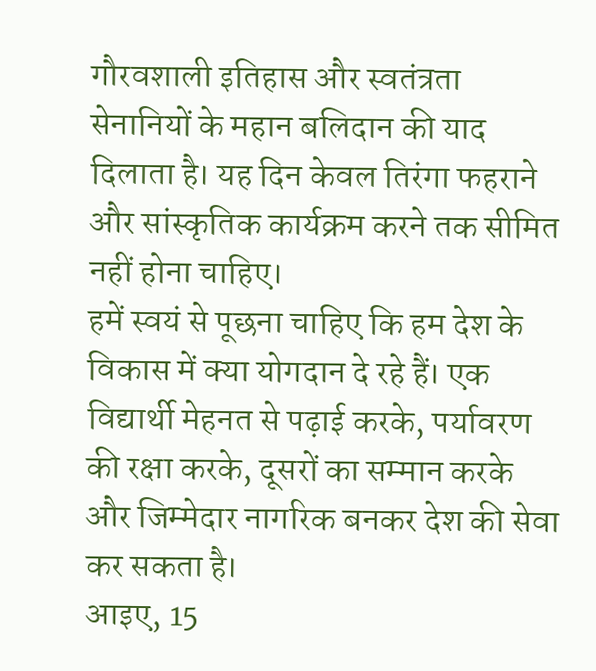गौरवशाली इतिहास और स्वतंत्रता सेनानियों के महान बलिदान की याद दिलाता है। यह दिन केवल तिरंगा फहराने और सांस्कृतिक कार्यक्रम करने तक सीमित नहीं होना चाहिए।
हमें स्वयं से पूछना चाहिए कि हम देश के विकास में क्या योगदान दे रहे हैं। एक विद्यार्थी मेहनत से पढ़ाई करके, पर्यावरण की रक्षा करके, दूसरों का सम्मान करके और जिम्मेदार नागरिक बनकर देश की सेवा कर सकता है।
आइए, 15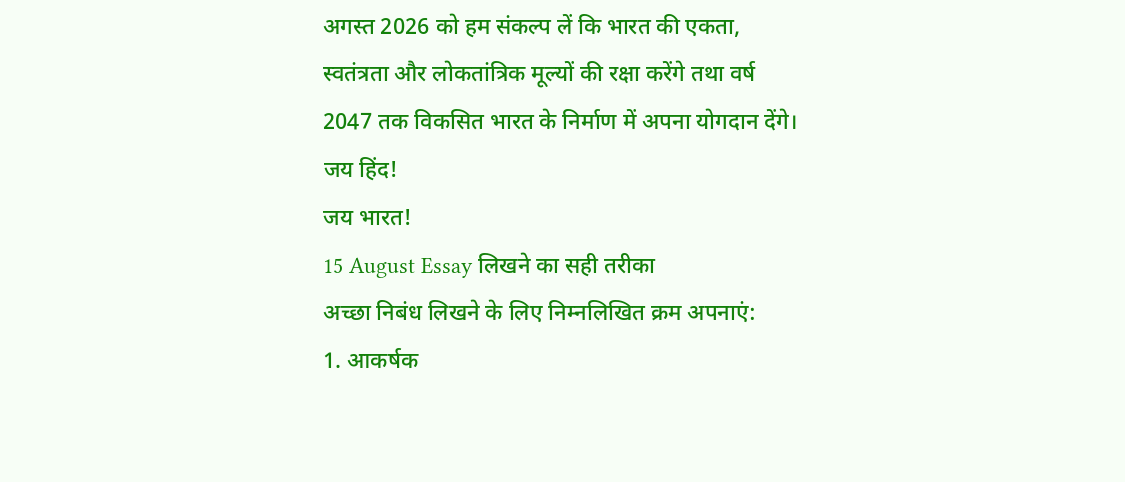अगस्त 2026 को हम संकल्प लें कि भारत की एकता, स्वतंत्रता और लोकतांत्रिक मूल्यों की रक्षा करेंगे तथा वर्ष 2047 तक विकसित भारत के निर्माण में अपना योगदान देंगे।
जय हिंद!
जय भारत!
15 August Essay लिखने का सही तरीका
अच्छा निबंध लिखने के लिए निम्नलिखित क्रम अपनाएं:
1. आकर्षक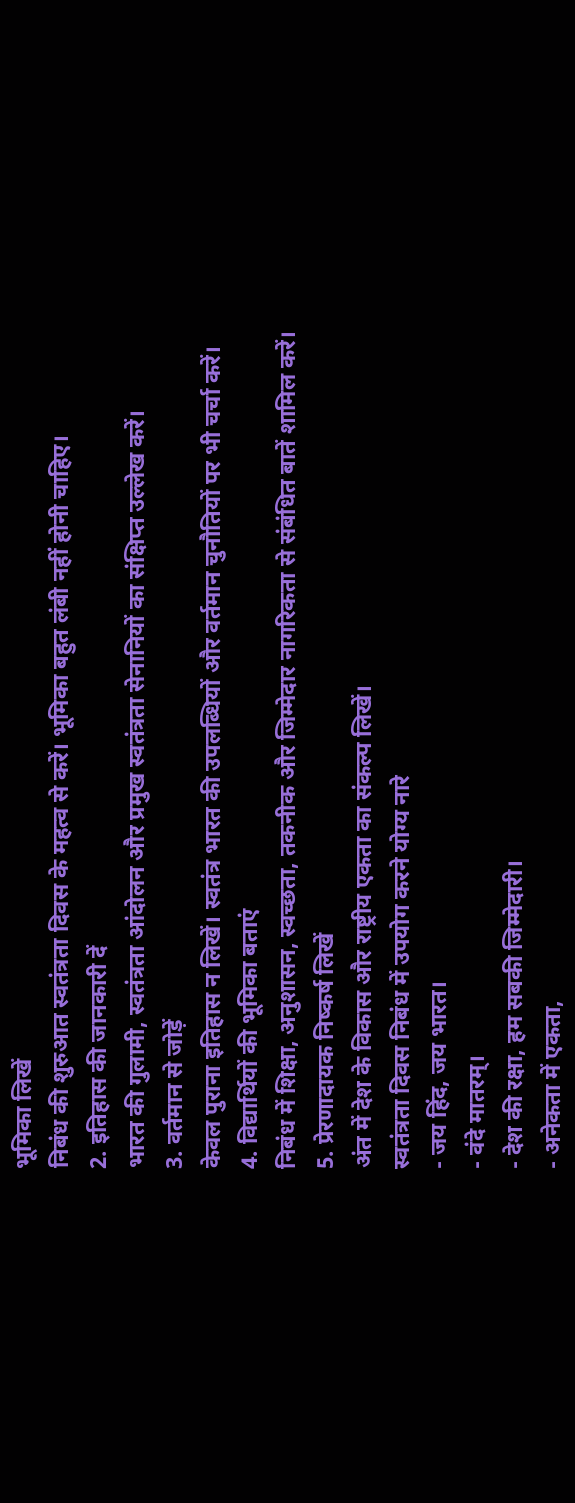भूमिका लिखें
निबंध की शुरुआत स्वतंत्रता दिवस के महत्व से करें। भूमिका बहुत लंबी नहीं होनी चाहिए।
2. इतिहास की जानकारी दें
भारत की गुलामी, स्वतंत्रता आंदोलन और प्रमुख स्वतंत्रता सेनानियों का संक्षिप्त उल्लेख करें।
3. वर्तमान से जोड़ें
केवल पुराना इतिहास न लिखें। स्वतंत्र भारत की उपलब्धियों और वर्तमान चुनौतियों पर भी चर्चा करें।
4. विद्यार्थियों की भूमिका बताएं
निबंध में शिक्षा, अनुशासन, स्वच्छता, तकनीक और जिम्मेदार नागरिकता से संबंधित बातें शामिल करें।
5. प्रेरणादायक निष्कर्ष लिखें
अंत में देश के विकास और राष्ट्रीय एकता का संकल्प लिखें।
स्वतंत्रता दिवस निबंध में उपयोग करने योग्य नारे
- जय हिंद, जय भारत।
- वंदे मातरम्।
- देश की रक्षा, हम सबकी जिम्मेदारी।
- अनेकता में एकता,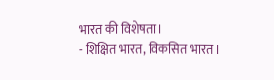भारत की विशेषता।
- शिक्षित भारत, विकसित भारत।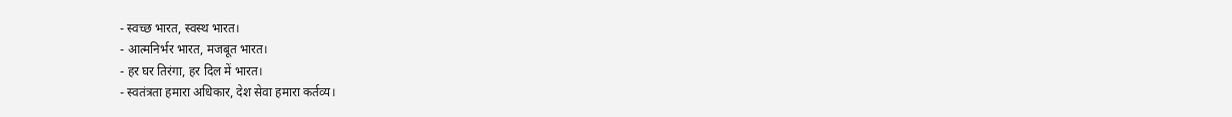- स्वच्छ भारत, स्वस्थ भारत।
- आत्मनिर्भर भारत, मजबूत भारत।
- हर घर तिरंगा, हर दिल में भारत।
- स्वतंत्रता हमारा अधिकार, देश सेवा हमारा कर्तव्य।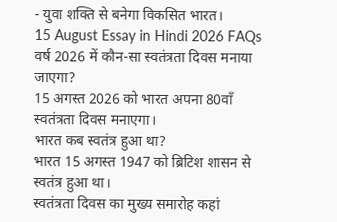- युवा शक्ति से बनेगा विकसित भारत।
15 August Essay in Hindi 2026 FAQs
वर्ष 2026 में कौन-सा स्वतंत्रता दिवस मनाया जाएगा?
15 अगस्त 2026 को भारत अपना 80वाँ स्वतंत्रता दिवस मनाएगा।
भारत कब स्वतंत्र हुआ था?
भारत 15 अगस्त 1947 को ब्रिटिश शासन से स्वतंत्र हुआ था।
स्वतंत्रता दिवस का मुख्य समारोह कहां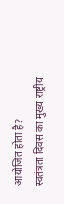आयोजित होता है?
स्वतंत्रता दिवस का मुख्य राष्ट्रीय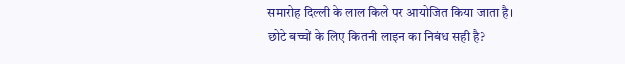समारोह दिल्ली के लाल किले पर आयोजित किया जाता है।
छोटे बच्चों के लिए कितनी लाइन का निबंध सही है?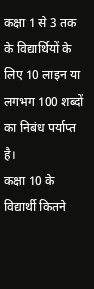कक्षा 1 से 3 तक के विद्यार्थियों के लिए 10 लाइन या लगभग 100 शब्दों का निबंध पर्याप्त है।
कक्षा 10 के विद्यार्थी कितने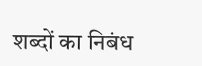शब्दों का निबंध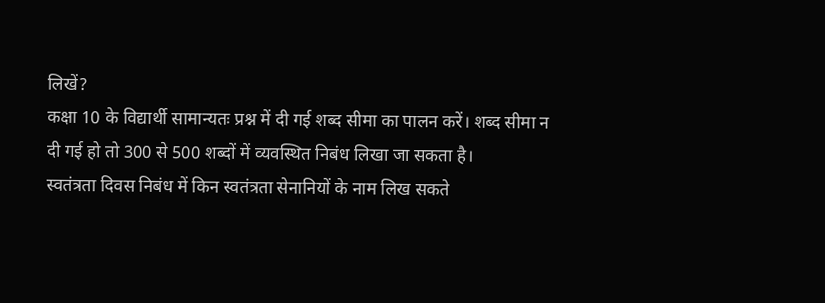लिखें?
कक्षा 10 के विद्यार्थी सामान्यतः प्रश्न में दी गई शब्द सीमा का पालन करें। शब्द सीमा न दी गई हो तो 300 से 500 शब्दों में व्यवस्थित निबंध लिखा जा सकता है।
स्वतंत्रता दिवस निबंध में किन स्वतंत्रता सेनानियों के नाम लिख सकते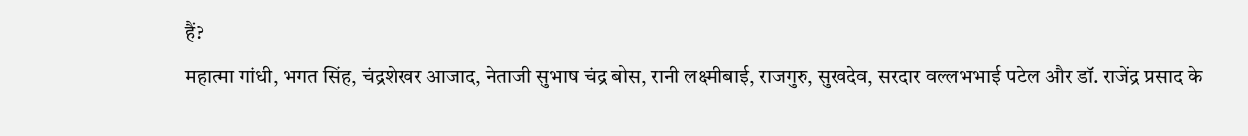हैं?
महात्मा गांधी, भगत सिंह, चंद्रशेखर आजाद, नेताजी सुभाष चंद्र बोस, रानी लक्ष्मीबाई, राजगुरु, सुखदेव, सरदार वल्लभभाई पटेल और डॉ. राजेंद्र प्रसाद के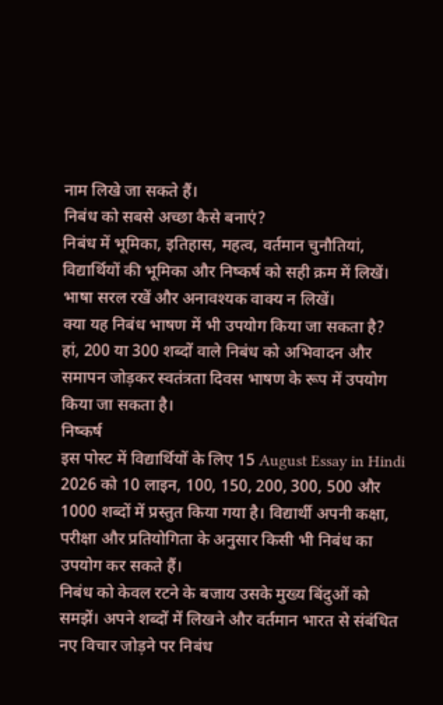नाम लिखे जा सकते हैं।
निबंध को सबसे अच्छा कैसे बनाएं?
निबंध में भूमिका, इतिहास, महत्व, वर्तमान चुनौतियां, विद्यार्थियों की भूमिका और निष्कर्ष को सही क्रम में लिखें। भाषा सरल रखें और अनावश्यक वाक्य न लिखें।
क्या यह निबंध भाषण में भी उपयोग किया जा सकता है?
हां, 200 या 300 शब्दों वाले निबंध को अभिवादन और समापन जोड़कर स्वतंत्रता दिवस भाषण के रूप में उपयोग किया जा सकता है।
निष्कर्ष
इस पोस्ट में विद्यार्थियों के लिए 15 August Essay in Hindi 2026 को 10 लाइन, 100, 150, 200, 300, 500 और 1000 शब्दों में प्रस्तुत किया गया है। विद्यार्थी अपनी कक्षा, परीक्षा और प्रतियोगिता के अनुसार किसी भी निबंध का उपयोग कर सकते हैं।
निबंध को केवल रटने के बजाय उसके मुख्य बिंदुओं को समझें। अपने शब्दों में लिखने और वर्तमान भारत से संबंधित नए विचार जोड़ने पर निबंध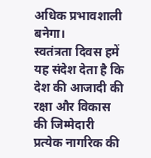अधिक प्रभावशाली बनेगा।
स्वतंत्रता दिवस हमें यह संदेश देता है कि देश की आजादी की रक्षा और विकास की जिम्मेदारी प्रत्येक नागरिक की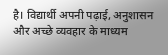है। विद्यार्थी अपनी पढ़ाई, अनुशासन और अच्छे व्यवहार के माध्यम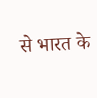से भारत के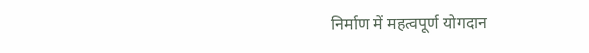निर्माण में महत्वपूर्ण योगदान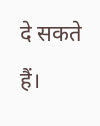दे सकते हैं।